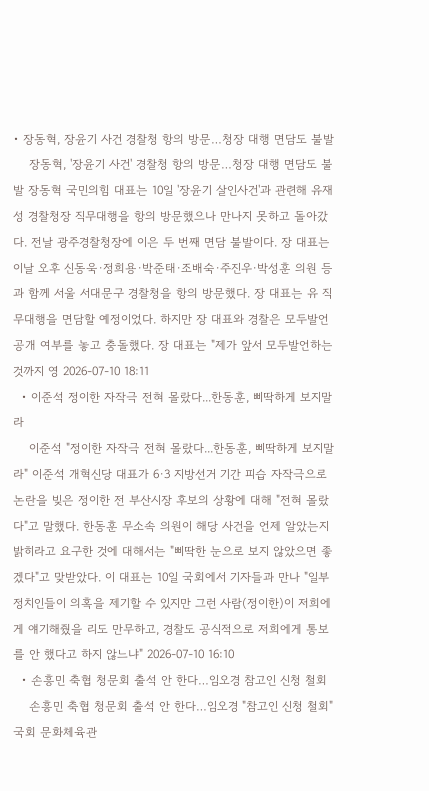• 장동혁, 장윤기 사건 경찰청 항의 방문…청장 대행 면담도 불발
    장동혁, '장윤기 사건' 경찰청 항의 방문…청장 대행 면담도 불발 장동혁 국민의힘 대표는 10일 '장윤기 살인사건'과 관련해 유재성 경찰청장 직무대행을 항의 방문했으나 만나지 못하고 돌아갔다. 전날 광주경찰청장에 이은 두 번째 면담 불발이다. 장 대표는 이날 오후 신동욱·정희용·박준태·조배숙·주진우·박성훈 의원 등과 함께 서울 서대문구 경찰청을 항의 방문했다. 장 대표는 유 직무대행을 면담할 예정이었다. 하지만 장 대표와 경찰은 모두발언 공개 여부를 놓고 충돌했다. 장 대표는 "제가 앞서 모두발언하는 것까지 영 2026-07-10 18:11
  • 이준석 정이한 자작극 전혀 몰랐다...한동훈, 삐딱하게 보지말라
    이준석 "정이한 자작극 전혀 몰랐다...한동훈, 삐딱하게 보지말라" 이준석 개혁신당 대표가 6·3 지방선거 기간 피습 자작극으로 논란을 빚은 정이한 전 부산시장 후보의 상황에 대해 "전혀 몰랐다"고 말했다. 한동훈 무소속 의원이 해당 사건을 언제 알았는지 밝히라고 요구한 것에 대해서는 "삐딱한 눈으로 보지 않았으면 좋겠다"고 맞받았다. 이 대표는 10일 국회에서 기자들과 만나 "일부 정치인들이 의혹을 제기할 수 있지만 그런 사람(정이한)이 저희에게 얘기해줬을 리도 만무하고, 경찰도 공식적으로 저희에게 통보를 안 했다고 하지 않느냐" 2026-07-10 16:10
  • 손흥민 축협 청문회 출석 안 한다…임오경 참고인 신청 철회
    손흥민 축협 청문회 출석 안 한다…임오경 "참고인 신청 철회" 국회 문화체육관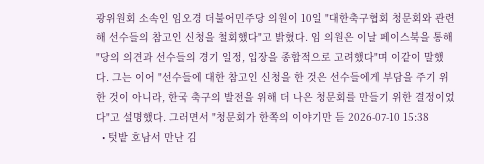광위원회 소속인 임오경 더불어민주당 의원이 10일 "대한축구협회 청문회와 관련해 선수들의 참고인 신청을 철회했다"고 밝혔다. 임 의원은 이날 페이스북을 통해 "당의 의견과 선수들의 경기 일정, 입장을 종합적으로 고려했다"며 이같이 말했다. 그는 이어 "선수들에 대한 참고인 신청을 한 것은 선수들에게 부담을 주기 위한 것이 아니라, 한국 축구의 발전을 위해 더 나은 청문회를 만들기 위한 결정이었다"고 설명했다. 그러면서 "청문회가 한쪽의 이야기만 듣 2026-07-10 15:38
  • 텃밭 호남서 만난 김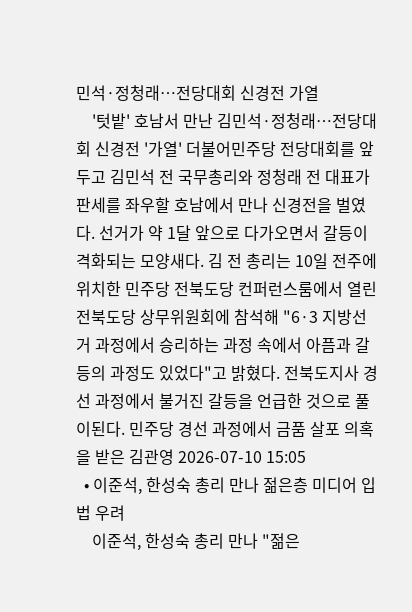민석·정청래…전당대회 신경전 가열
    '텃밭' 호남서 만난 김민석·정청래…전당대회 신경전 '가열' 더불어민주당 전당대회를 앞두고 김민석 전 국무총리와 정청래 전 대표가 판세를 좌우할 호남에서 만나 신경전을 벌였다. 선거가 약 1달 앞으로 다가오면서 갈등이 격화되는 모양새다. 김 전 총리는 10일 전주에 위치한 민주당 전북도당 컨퍼런스룸에서 열린 전북도당 상무위원회에 참석해 "6·3 지방선거 과정에서 승리하는 과정 속에서 아픔과 갈등의 과정도 있었다"고 밝혔다. 전북도지사 경선 과정에서 불거진 갈등을 언급한 것으로 풀이된다. 민주당 경선 과정에서 금품 살포 의혹을 받은 김관영 2026-07-10 15:05
  • 이준석, 한성숙 총리 만나 젊은층 미디어 입법 우려
    이준석, 한성숙 총리 만나 "젊은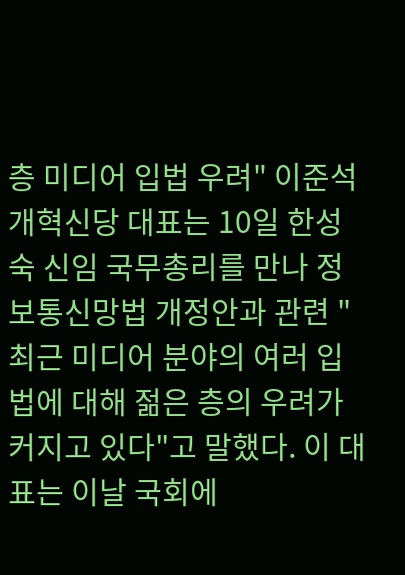층 미디어 입법 우려" 이준석 개혁신당 대표는 10일 한성숙 신임 국무총리를 만나 정보통신망법 개정안과 관련 "최근 미디어 분야의 여러 입법에 대해 젊은 층의 우려가 커지고 있다"고 말했다. 이 대표는 이날 국회에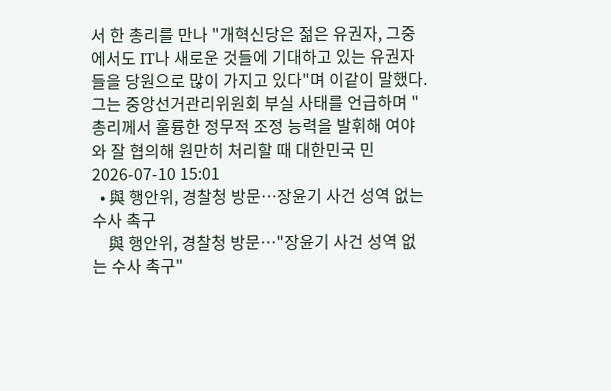서 한 총리를 만나 "개혁신당은 젊은 유권자, 그중에서도 IT나 새로운 것들에 기대하고 있는 유권자들을 당원으로 많이 가지고 있다"며 이같이 말했다. 그는 중앙선거관리위원회 부실 사태를 언급하며 "총리께서 훌륭한 정무적 조정 능력을 발휘해 여야와 잘 협의해 원만히 처리할 때 대한민국 민 2026-07-10 15:01
  • 與 행안위, 경찰청 방문…장윤기 사건 성역 없는 수사 촉구
    與 행안위, 경찰청 방문…"장윤기 사건 성역 없는 수사 촉구"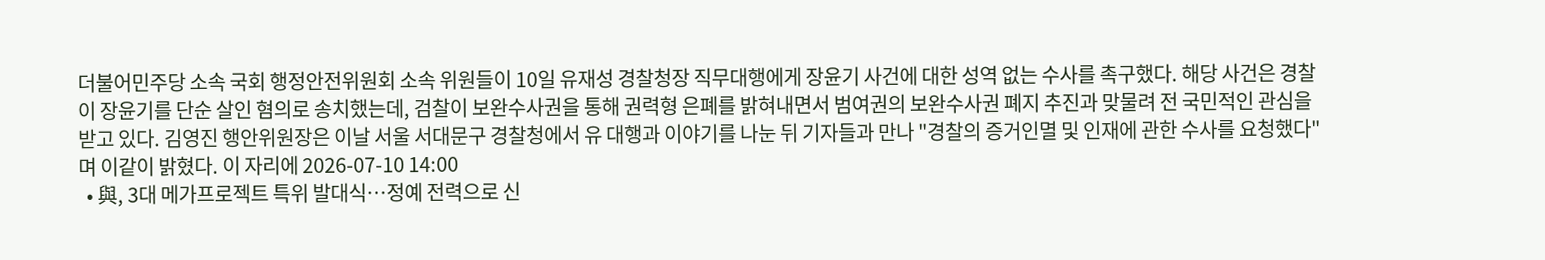더불어민주당 소속 국회 행정안전위원회 소속 위원들이 10일 유재성 경찰청장 직무대행에게 장윤기 사건에 대한 성역 없는 수사를 촉구했다. 해당 사건은 경찰이 장윤기를 단순 살인 혐의로 송치했는데, 검찰이 보완수사권을 통해 권력형 은폐를 밝혀내면서 범여권의 보완수사권 폐지 추진과 맞물려 전 국민적인 관심을 받고 있다. 김영진 행안위원장은 이날 서울 서대문구 경찰청에서 유 대행과 이야기를 나눈 뒤 기자들과 만나 "경찰의 증거인멸 및 인재에 관한 수사를 요청했다"며 이같이 밝혔다. 이 자리에 2026-07-10 14:00
  • 與, 3대 메가프로젝트 특위 발대식…정예 전력으로 신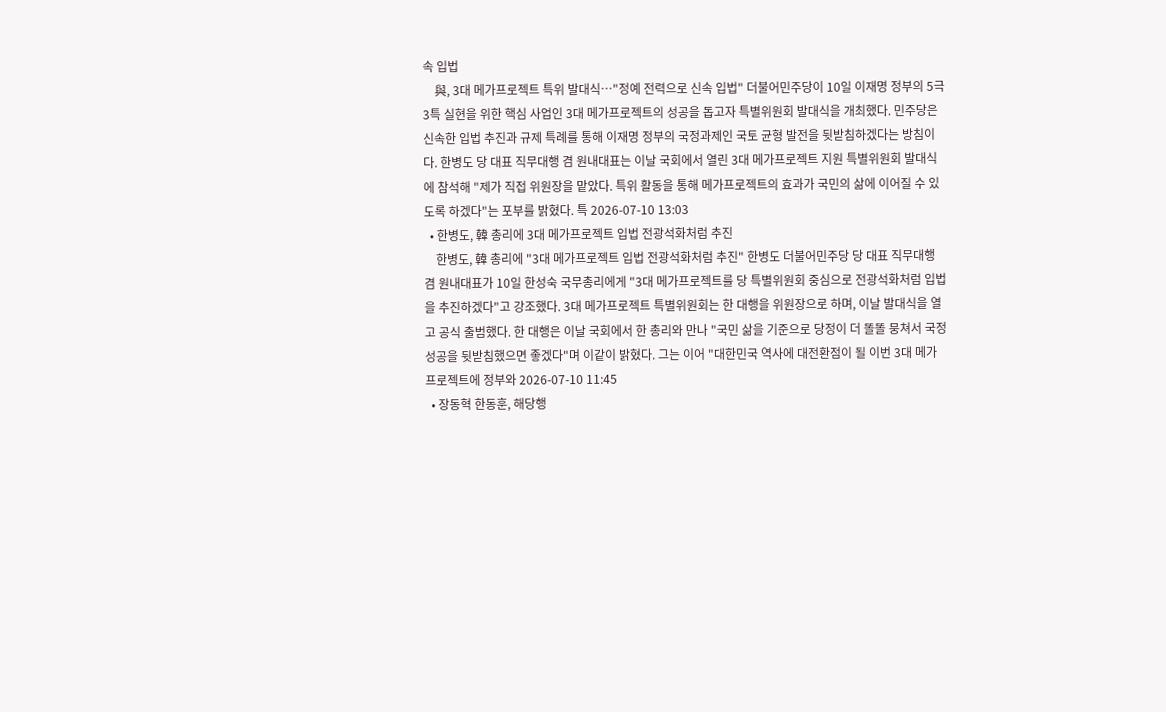속 입법
    與, 3대 메가프로젝트 특위 발대식…"정예 전력으로 신속 입법" 더불어민주당이 10일 이재명 정부의 5극3특 실현을 위한 핵심 사업인 3대 메가프로젝트의 성공을 돕고자 특별위원회 발대식을 개최했다. 민주당은 신속한 입법 추진과 규제 특례를 통해 이재명 정부의 국정과제인 국토 균형 발전을 뒷받침하겠다는 방침이다. 한병도 당 대표 직무대행 겸 원내대표는 이날 국회에서 열린 3대 메가프로젝트 지원 특별위원회 발대식에 참석해 "제가 직접 위원장을 맡았다. 특위 활동을 통해 메가프로젝트의 효과가 국민의 삶에 이어질 수 있도록 하겠다"는 포부를 밝혔다. 특 2026-07-10 13:03
  • 한병도, 韓 총리에 3대 메가프로젝트 입법 전광석화처럼 추진
    한병도, 韓 총리에 "3대 메가프로젝트 입법 전광석화처럼 추진" 한병도 더불어민주당 당 대표 직무대행 겸 원내대표가 10일 한성숙 국무총리에게 "3대 메가프로젝트를 당 특별위원회 중심으로 전광석화처럼 입법을 추진하겠다"고 강조했다. 3대 메가프로젝트 특별위원회는 한 대행을 위원장으로 하며, 이날 발대식을 열고 공식 출범했다. 한 대행은 이날 국회에서 한 총리와 만나 "국민 삶을 기준으로 당정이 더 똘똘 뭉쳐서 국정 성공을 뒷받침했으면 좋겠다"며 이같이 밝혔다. 그는 이어 "대한민국 역사에 대전환점이 될 이번 3대 메가프로젝트에 정부와 2026-07-10 11:45
  • 장동혁 한동훈, 해당행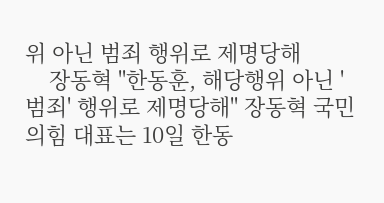위 아닌 범죄 행위로 제명당해
    장동혁 "한동훈, 해당행위 아닌 '범죄' 행위로 제명당해" 장동혁 국민의힘 대표는 10일 한동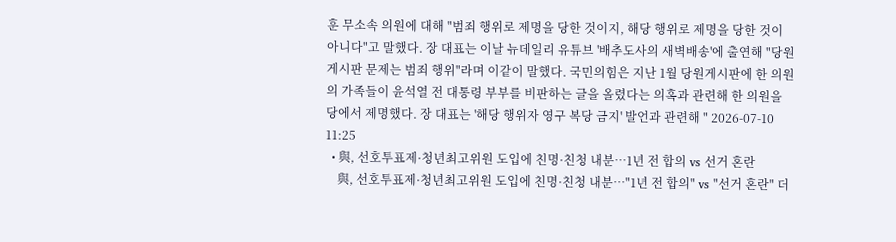훈 무소속 의원에 대해 "범죄 행위로 제명을 당한 것이지, 해당 행위로 제명을 당한 것이 아니다"고 말했다. 장 대표는 이날 뉴데일리 유튜브 '배추도사의 새벽배송'에 출연해 "당원게시판 문제는 범죄 행위"라며 이같이 말했다. 국민의힘은 지난 1월 당원게시판에 한 의원의 가족들이 윤석열 전 대통령 부부를 비판하는 글을 올렸다는 의혹과 관련해 한 의원을 당에서 제명했다. 장 대표는 '해당 행위자 영구 복당 금지' 발언과 관련해 " 2026-07-10 11:25
  • 與, 선호투표제·청년최고위원 도입에 친명·친청 내분…1년 전 합의 vs 선거 혼란
    與, 선호투표제·청년최고위원 도입에 친명·친청 내분…"1년 전 합의" vs "선거 혼란" 더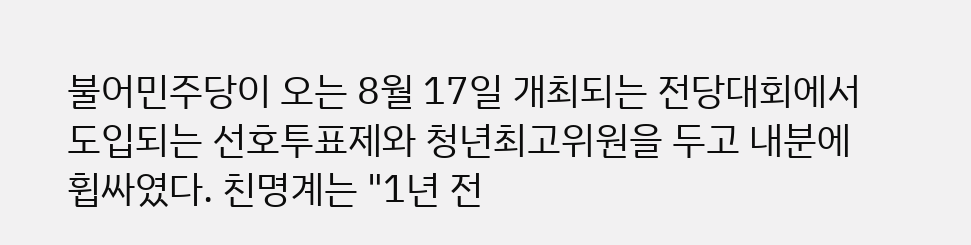불어민주당이 오는 8월 17일 개최되는 전당대회에서 도입되는 선호투표제와 청년최고위원을 두고 내분에 휩싸였다. 친명계는 "1년 전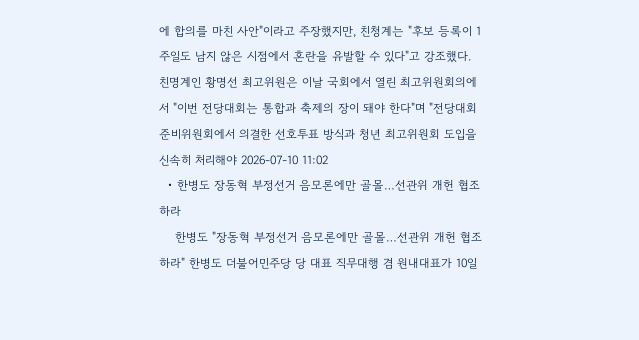에 합의를 마친 사안"이라고 주장했지만, 친청계는 "후보 등록이 1주일도 남지 않은 시점에서 혼란을 유발할 수 있다"고 강조했다. 친명계인 황명선 최고위원은 이날 국회에서 열린 최고위원회의에서 "이번 전당대회는 통합과 축제의 장이 돼야 한다"며 "전당대회준비위원회에서 의결한 선호투표 방식과 청년 최고위원회 도입을 신속히 처리해야 2026-07-10 11:02
  • 한병도 장동혁 부정선거 음모론에만 골몰…선관위 개헌 협조하라
    한병도 "장동혁 부정선거 음모론에만 골몰…선관위 개헌 협조하라" 한병도 더불어민주당 당 대표 직무대행 겸 원내대표가 10일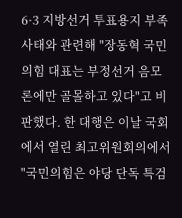6·3 지방선거 투표용지 부족 사태와 관련해 "장동혁 국민의힘 대표는 부정선거 음모론에만 골몰하고 있다"고 비판했다. 한 대행은 이날 국회에서 열린 최고위원회의에서 "국민의힘은 야당 단독 특검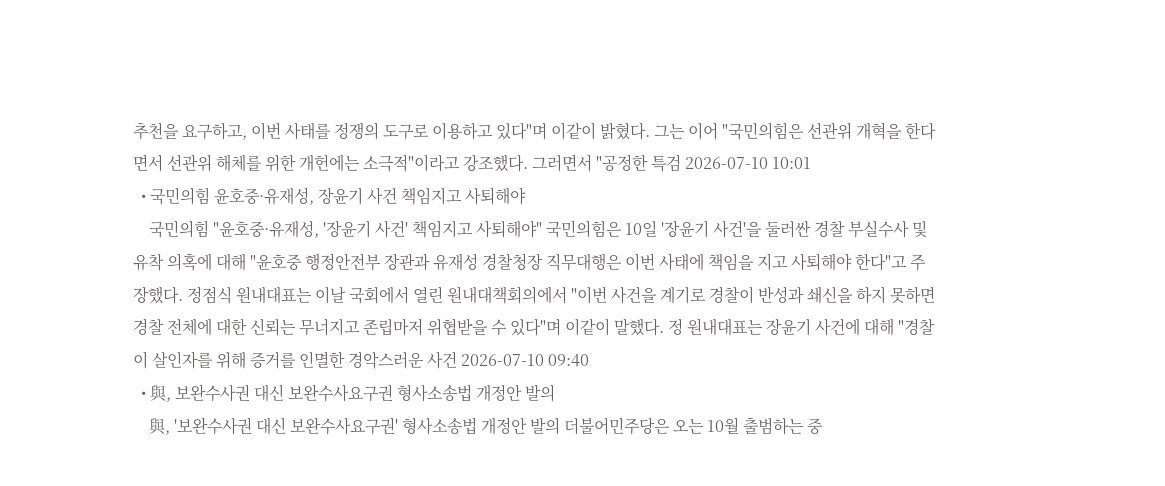추천을 요구하고, 이번 사태를 정쟁의 도구로 이용하고 있다"며 이같이 밝혔다. 그는 이어 "국민의힘은 선관위 개혁을 한다면서 선관위 해체를 위한 개헌에는 소극적"이라고 강조했다. 그러면서 "공정한 특검 2026-07-10 10:01
  • 국민의힘 윤호중·유재성, 장윤기 사건 책임지고 사퇴해야
    국민의힘 "윤호중·유재성, '장윤기 사건' 책임지고 사퇴해야" 국민의힘은 10일 '장윤기 사건'을 둘러싼 경찰 부실수사 및 유착 의혹에 대해 "윤호중 행정안전부 장관과 유재성 경찰청장 직무대행은 이번 사태에 책임을 지고 사퇴해야 한다"고 주장했다. 정점식 원내대표는 이날 국회에서 열린 원내대책회의에서 "이번 사건을 계기로 경찰이 반성과 쇄신을 하지 못하면 경찰 전체에 대한 신뢰는 무너지고 존립마저 위협받을 수 있다"며 이같이 말했다. 정 원내대표는 장윤기 사건에 대해 "경찰이 살인자를 위해 증거를 인멸한 경악스러운 사건 2026-07-10 09:40
  • 與, 보완수사권 대신 보완수사요구권 형사소송법 개정안 발의
    與, '보완수사권 대신 보완수사요구권' 형사소송법 개정안 발의 더불어민주당은 오는 10월 출범하는 중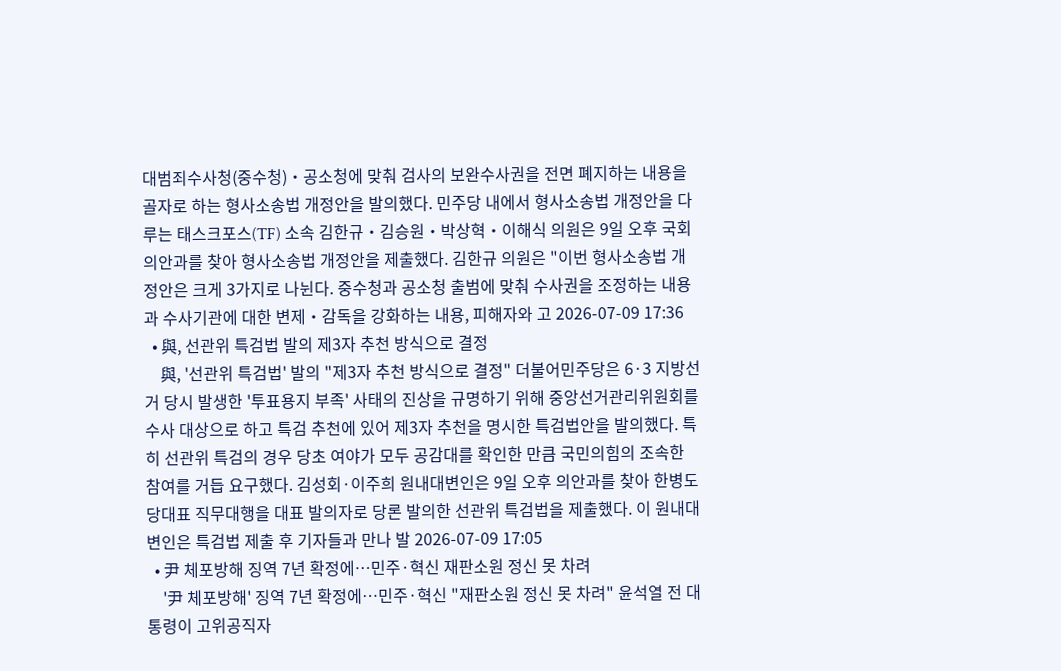대범죄수사청(중수청)‧공소청에 맞춰 검사의 보완수사권을 전면 폐지하는 내용을 골자로 하는 형사소송법 개정안을 발의했다. 민주당 내에서 형사소송법 개정안을 다루는 태스크포스(TF) 소속 김한규‧김승원‧박상혁‧이해식 의원은 9일 오후 국회 의안과를 찾아 형사소송법 개정안을 제출했다. 김한규 의원은 "이번 형사소송법 개정안은 크게 3가지로 나뉜다. 중수청과 공소청 출범에 맞춰 수사권을 조정하는 내용과 수사기관에 대한 변제‧감독을 강화하는 내용, 피해자와 고 2026-07-09 17:36
  • 與, 선관위 특검법 발의 제3자 추천 방식으로 결정
    與, '선관위 특검법' 발의 "제3자 추천 방식으로 결정" 더불어민주당은 6·3 지방선거 당시 발생한 '투표용지 부족' 사태의 진상을 규명하기 위해 중앙선거관리위원회를 수사 대상으로 하고 특검 추천에 있어 제3자 추천을 명시한 특검법안을 발의했다. 특히 선관위 특검의 경우 당초 여야가 모두 공감대를 확인한 만큼 국민의힘의 조속한 참여를 거듭 요구했다. 김성회·이주희 원내대변인은 9일 오후 의안과를 찾아 한병도 당대표 직무대행을 대표 발의자로 당론 발의한 선관위 특검법을 제출했다. 이 원내대변인은 특검법 제출 후 기자들과 만나 발 2026-07-09 17:05
  • 尹 체포방해 징역 7년 확정에…민주·혁신 재판소원 정신 못 차려
    '尹 체포방해' 징역 7년 확정에…민주·혁신 "재판소원 정신 못 차려" 윤석열 전 대통령이 고위공직자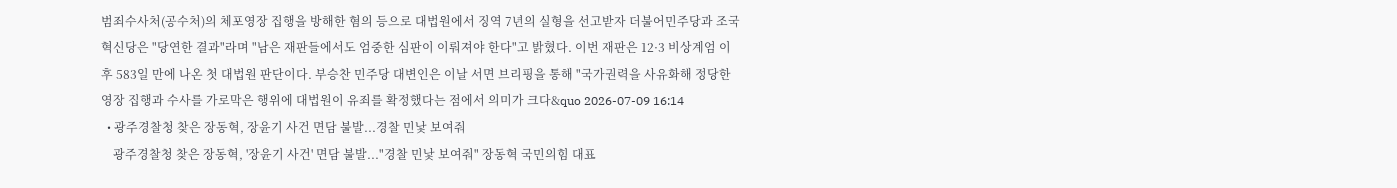범죄수사처(공수처)의 체포영장 집행을 방해한 혐의 등으로 대법원에서 징역 7년의 실형을 선고받자 더불어민주당과 조국혁신당은 "당연한 결과"라며 "남은 재판들에서도 엄중한 심판이 이뤄져야 한다"고 밝혔다. 이번 재판은 12·3 비상계엄 이후 583일 만에 나온 첫 대법원 판단이다. 부승찬 민주당 대변인은 이날 서면 브리핑을 통해 "국가권력을 사유화해 정당한 영장 집행과 수사를 가로막은 행위에 대법원이 유죄를 확정했다는 점에서 의미가 크다&quo 2026-07-09 16:14
  • 광주경찰청 찾은 장동혁, 장윤기 사건 면담 불발...경찰 민낯 보여줘
    광주경찰청 찾은 장동혁, '장윤기 사건' 면담 불발..."경찰 민낯 보여줘" 장동혁 국민의힘 대표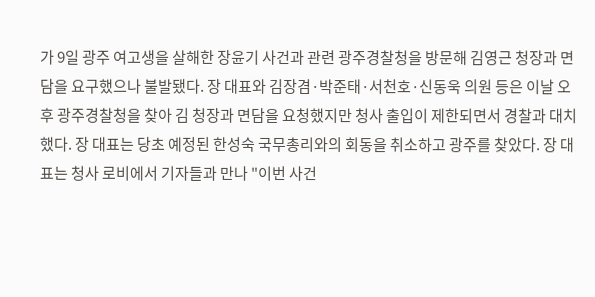가 9일 광주 여고생을 살해한 장윤기 사건과 관련 광주경찰청을 방문해 김영근 청장과 면담을 요구했으나 불발됐다. 장 대표와 김장겸·박준태·서천호·신동욱 의원 등은 이날 오후 광주경찰청을 찾아 김 청장과 면담을 요청했지만 청사 출입이 제한되면서 경찰과 대치했다. 장 대표는 당초 예정된 한성숙 국무총리와의 회동을 취소하고 광주를 찾았다. 장 대표는 청사 로비에서 기자들과 만나 "이번 사건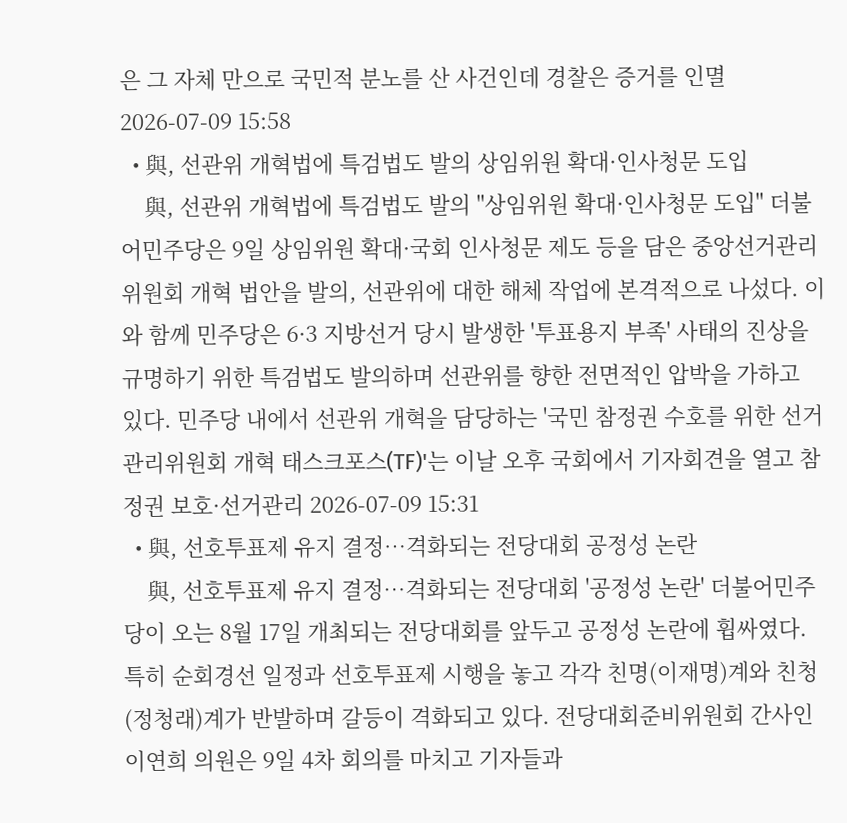은 그 자체 만으로 국민적 분노를 산 사건인데 경찰은 증거를 인멸 2026-07-09 15:58
  • 與, 선관위 개혁법에 특검법도 발의 상임위원 확대·인사청문 도입
    與, 선관위 개혁법에 특검법도 발의 "상임위원 확대·인사청문 도입" 더불어민주당은 9일 상임위원 확대·국회 인사청문 제도 등을 담은 중앙선거관리위원회 개혁 법안을 발의, 선관위에 대한 해체 작업에 본격적으로 나섰다. 이와 함께 민주당은 6·3 지방선거 당시 발생한 '투표용지 부족' 사태의 진상을 규명하기 위한 특검법도 발의하며 선관위를 향한 전면적인 압박을 가하고 있다. 민주당 내에서 선관위 개혁을 담당하는 '국민 참정권 수호를 위한 선거관리위원회 개혁 태스크포스(TF)'는 이날 오후 국회에서 기자회견을 열고 참정권 보호·선거관리 2026-07-09 15:31
  • 與, 선호투표제 유지 결정…격화되는 전당대회 공정성 논란
    與, 선호투표제 유지 결정…격화되는 전당대회 '공정성 논란' 더불어민주당이 오는 8월 17일 개최되는 전당대회를 앞두고 공정성 논란에 휩싸였다. 특히 순회경선 일정과 선호투표제 시행을 놓고 각각 친명(이재명)계와 친청(정청래)계가 반발하며 갈등이 격화되고 있다. 전당대회준비위원회 간사인 이연희 의원은 9일 4차 회의를 마치고 기자들과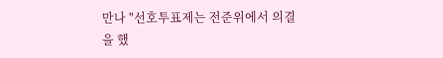만나 "선호투표제는 전준위에서 의결을 했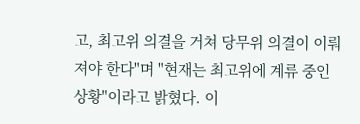고, 최고위 의결을 거쳐 당무위 의결이 이뤄져야 한다"며 "현재는 최고위에 계류 중인 상황"이라고 밝혔다. 이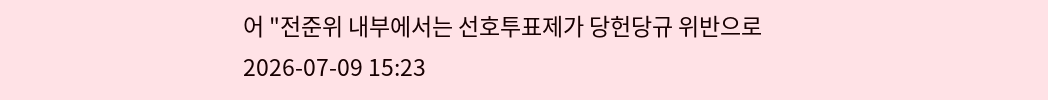어 "전준위 내부에서는 선호투표제가 당헌당규 위반으로 2026-07-09 15:23